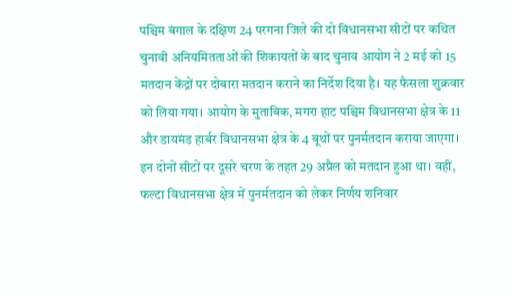पश्चिम बंगाल के दक्षिण 24 परगना जिले की दो विधानसभा सीटों पर कथित चुनावी अनियमितताओं की शिकायतों के बाद चुनाव आयोग ने 2 मई को 15 मतदान केंद्रों पर दोबारा मतदान कराने का निर्देश दिया है। यह फैसला शुक्रवार को लिया गया। आयोग के मुताबिक, मगरा हाट पश्चिम विधानसभा क्षेत्र के 11 और डायमंड हार्बर विधानसभा क्षेत्र के 4 बूथों पर पुनर्मतदान कराया जाएगा। इन दोनों सीटों पर दूसरे चरण के तहत 29 अप्रैल को मतदान हुआ था। वहीं, फल्टा विधानसभा क्षेत्र में पुनर्मतदान को लेकर निर्णय शनिवार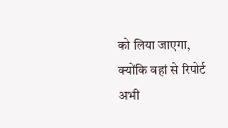को लिया जाएगा, क्योंकि वहां से रिपोर्ट अभी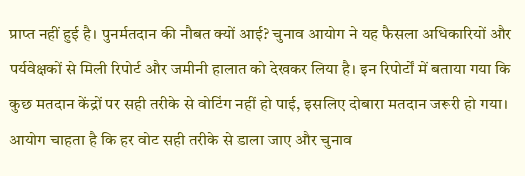प्राप्त नहीं हुई है। पुनर्मतदान की नौबत क्यों आई? चुनाव आयोग ने यह फैसला अधिकारियों और पर्यवेक्षकों से मिली रिपोर्ट और जमीनी हालात को देखकर लिया है। इन रिपोर्टों में बताया गया कि कुछ मतदान केंद्रों पर सही तरीके से वोटिंग नहीं हो पाई, इसलिए दोबारा मतदान जरूरी हो गया। आयोग चाहता है कि हर वोट सही तरीके से डाला जाए और चुनाव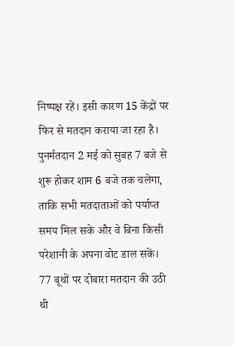निष्पक्ष रहें। इसी कारण 15 केंद्रों पर फिर से मतदान कराया जा रहा है। पुनर्मतदान 2 मई को सुबह 7 बजे से शुरू होकर शाम 6 बजे तक चलेगा, ताकि सभी मतदाताओं को पर्याप्त समय मिल सके और वे बिना किसी परेशानी के अपना वोट डाल सकें। 77 बूथों पर दोबारा मतदान की उठी थी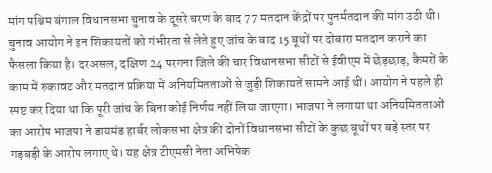मांग पश्चिम बंगाल विधानसभा चुनाव के दूसरे चरण के बाद 77 मतदान केंद्रों पर पुनर्मतदान की मांग उठी थी। चुनाव आयोग ने इन शिकायतों को गंभीरता से लेते हुए जांच के बाद 15 बूथों पर दोबारा मतदान कराने का फैसला किया है। दरअसल, दक्षिण 24 परगना जिले की चार विधानसभा सीटों से ईवीएम में छेड़छाड़, कैमरों के काम में रुकावट और मतदान प्रक्रिया में अनियमितताओं से जुड़ी शिकायतें सामने आई थीं। आयोग ने पहले ही स्पष्ट कर दिया था कि पूरी जांच के बिना कोई निर्णय नहीं लिया जाएगा। भाजपा ने लगाया था अनियमितताओं का आरोप भाजपा ने डायमंड हार्बर लोकसभा क्षेत्र की दोनों विधानसभा सीटों के कुछ बूथों पर बड़े स्तर पर गड़बड़ी के आरोप लगाए थे। यह क्षेत्र टीएमसी नेता अभिषेक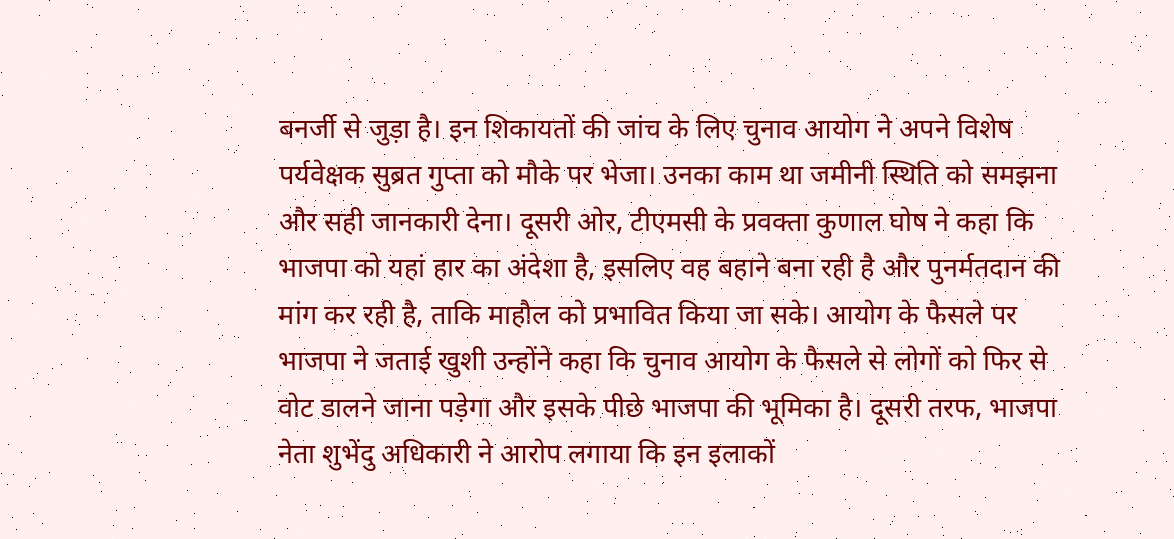बनर्जी से जुड़ा है। इन शिकायतों की जांच के लिए चुनाव आयोग ने अपने विशेष पर्यवेक्षक सुब्रत गुप्ता को मौके पर भेजा। उनका काम था जमीनी स्थिति को समझना और सही जानकारी देना। दूसरी ओर, टीएमसी के प्रवक्ता कुणाल घोष ने कहा कि भाजपा को यहां हार का अंदेशा है, इसलिए वह बहाने बना रही है और पुनर्मतदान की मांग कर रही है, ताकि माहौल को प्रभावित किया जा सके। आयोग के फैसले पर भाजपा ने जताई खुशी उन्होंने कहा कि चुनाव आयोग के फैसले से लोगों को फिर से वोट डालने जाना पड़ेगा और इसके पीछे भाजपा की भूमिका है। दूसरी तरफ, भाजपा नेता शुभेंदु अधिकारी ने आरोप लगाया कि इन इलाकों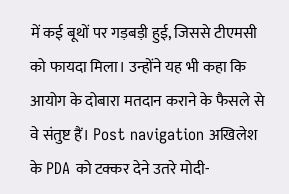में कई बूथों पर गड़बड़ी हुई, जिससे टीएमसी को फायदा मिला। उन्होंने यह भी कहा कि आयोग के दोबारा मतदान कराने के फैसले से वे संतुष्ट हैं। Post navigation अखिलेश के PDA को टक्कर देने उतरे मोदी-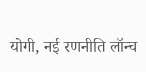योगी, नई रणनीति लॉन्च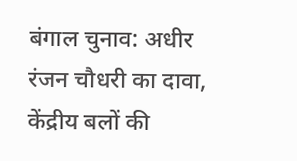बंगाल चुनाव: अधीर रंजन चौधरी का दावा, केंद्रीय बलों की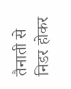तैनाती से निडर होकर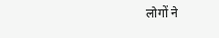लोगों ने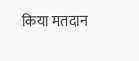किया मतदान